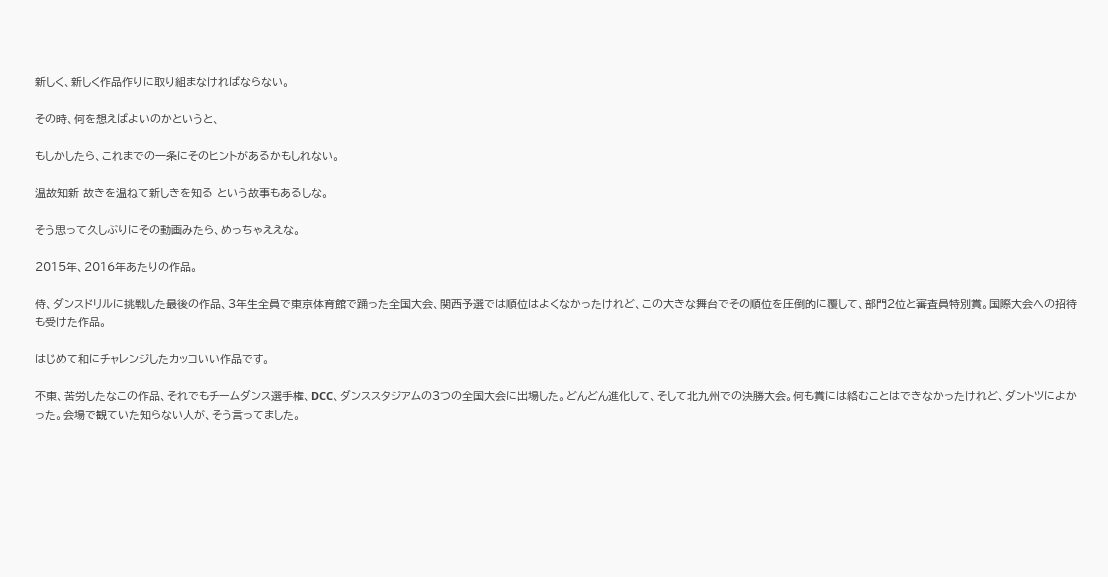新しく、新しく作品作りに取り組まなければならない。

その時、何を想えばよいのかというと、

もしかしたら、これまでの一条にそのヒントがあるかもしれない。

温故知新 故きを温ねて新しきを知る という故事もあるしな。

そう思って久しぶりにその動画みたら、めっちゃええな。

2015年、2016年あたりの作品。

侍、ダンスドリルに挑戦した最後の作品、3年生全員で東京体育館で踊った全国大会、関西予選では順位はよくなかったけれど、この大きな舞台でその順位を圧倒的に覆して、部門2位と審査員特別賞。国際大会への招待も受けた作品。

はじめて和にチャレンジしたカッコいい作品です。

不東、苦労したなこの作品、それでもチームダンス選手権、DCC、ダンススタジアムの3つの全国大会に出場した。どんどん進化して、そして北九州での決勝大会。何も賞には絡むことはできなかったけれど、ダントツによかった。会場で観ていた知らない人が、そう言ってました。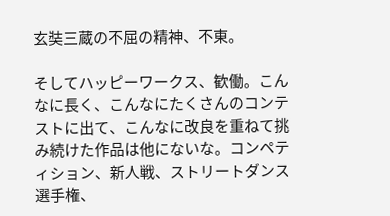玄奘三蔵の不屈の精神、不東。

そしてハッピーワークス、歓働。こんなに長く、こんなにたくさんのコンテストに出て、こんなに改良を重ねて挑み続けた作品は他にないな。コンペティション、新人戦、ストリートダンス選手権、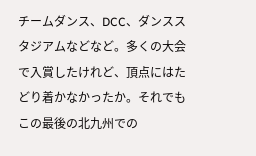チームダンス、DCC、ダンススタジアムなどなど。多くの大会で入賞したけれど、頂点にはたどり着かなかったか。それでもこの最後の北九州での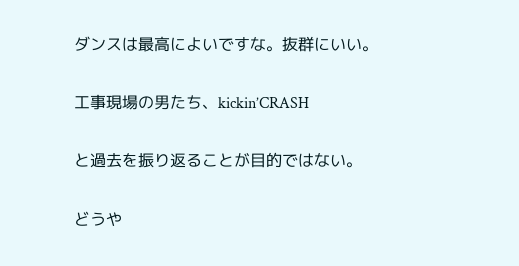ダンスは最高によいですな。抜群にいい。

工事現場の男たち、kickin’CRASH

と過去を振り返ることが目的ではない。

どうや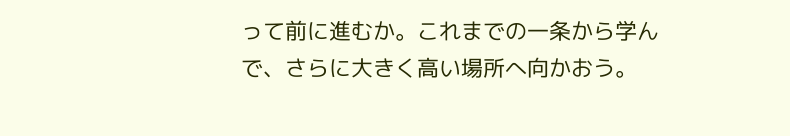って前に進むか。これまでの一条から学んで、さらに大きく高い場所へ向かおう。